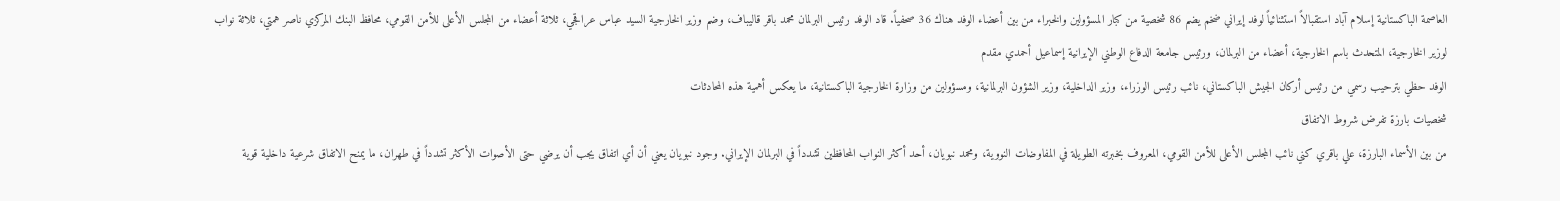العاصمة الباكستانية إسلام آباد استقبالاً استثنائياً لوفد إيراني ضخم يضم 86 شخصية من كبار المسؤولين والخبراء من بين أعضاء الوفد هناك 36 صحفياً. قاد الوفد رئيس البرلمان محمد باقر قاليباف، وضم وزير الخارجية السيد عباس عراقجي، ثلاثة أعضاء من المجلس الأعلى للأمن القومي، محافظ البنك المركزي ناصر همتي، ثلاثة نواب لوزير الخارجية، المتحدث باسم الخارجية، أعضاء من البرلمان، ورئيس جامعة الدفاع الوطني الإيرانية إسماعيل أحمدي مقدم
الوفد حظي بترحيب رسمي من رئيس أركان الجيش الباكستاني، نائب رئيس الوزراء، وزير الداخلية، وزير الشؤون البرلمانية، ومسؤولين من وزارة الخارجية الباكستانية، ما يعكس أهمية هذه المحادثات
شخصيات بارزة تفرض شروط الاتفاق
من بين الأسماء البارزة، علي باقري كني نائب المجلس الأعلى للأمن القومي، المعروف بخبرته الطويلة في المفاوضات النووية، ومحمد نبويان، أحد أكثر النواب المحافظين تشدداً في البرلمان الإيراني. وجود نبويان يعني أن أي اتفاق يجب أن يرضي حتى الأصوات الأكثر تشدداً في طهران، ما يمنح الاتفاق شرعية داخلية قوية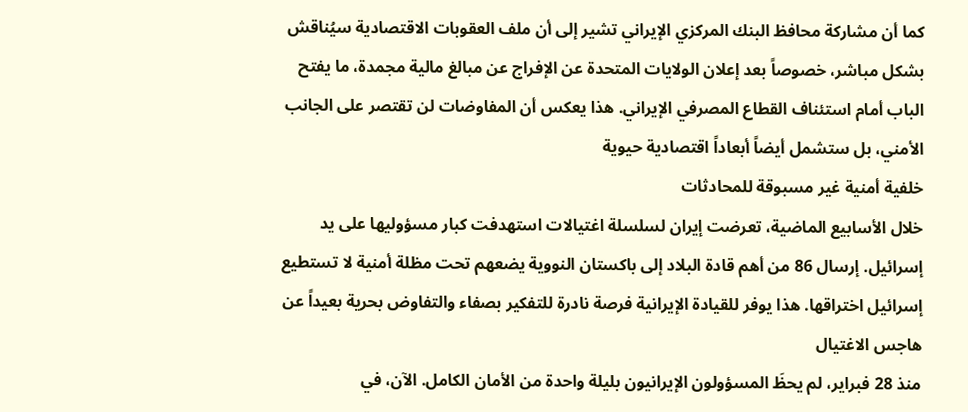كما أن مشاركة محافظ البنك المركزي الإيراني تشير إلى أن ملف العقوبات الاقتصادية سيُناقش بشكل مباشر، خصوصاً بعد إعلان الولايات المتحدة عن الإفراج عن مبالغ مالية مجمدة، ما يفتح الباب أمام استئناف القطاع المصرفي الإيراني. هذا يعكس أن المفاوضات لن تقتصر على الجانب الأمني، بل ستشمل أيضاً أبعاداً اقتصادية حيوية
خلفية أمنية غير مسبوقة للمحادثات
خلال الأسابيع الماضية، تعرضت إيران لسلسلة اغتيالات استهدفت كبار مسؤوليها على يد إسرائيل. إرسال 86 من أهم قادة البلاد إلى باكستان النووية يضعهم تحت مظلة أمنية لا تستطيع إسرائيل اختراقها. هذا يوفر للقيادة الإيرانية فرصة نادرة للتفكير بصفاء والتفاوض بحرية بعيداً عن هاجس الاغتيال
منذ 28 فبراير، لم يحظَ المسؤولون الإيرانيون بليلة واحدة من الأمان الكامل. الآن، في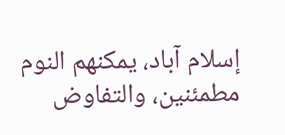إسلام آباد، يمكنهم النوم مطمئنين، والتفاوض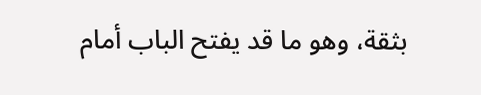بثقة، وهو ما قد يفتح الباب أمام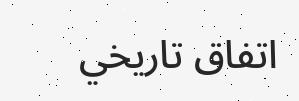اتفاق تاريخي